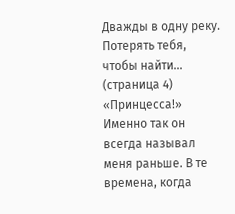Дважды в одну реку. Потерять тебя, чтобы найти… (страница 4)
«Принцесса!» Именно так он всегда называл меня раньше. В те времена, когда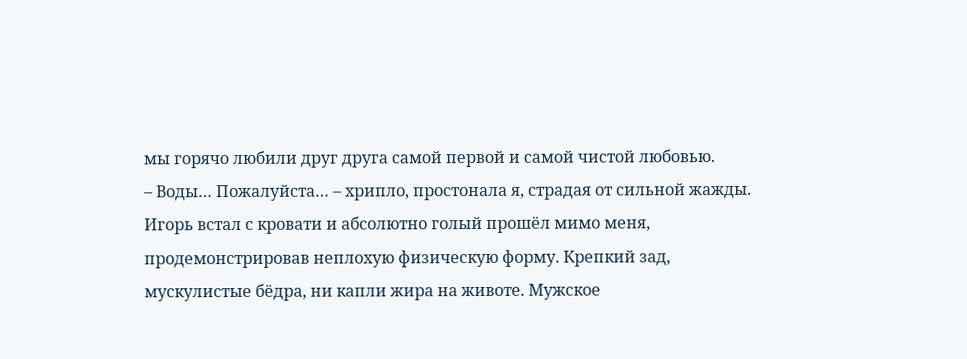мы горячо любили друг друга самой первой и самой чистой любовью.
– Воды… Пожалуйста… – хрипло, простонала я, страдая от сильной жажды.
Игорь встал с кровати и абсолютно голый прошёл мимо меня, продемонстрировав неплохую физическую форму. Крепкий зад, мускулистые бёдра, ни капли жира на животе. Мужское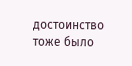достоинство тоже было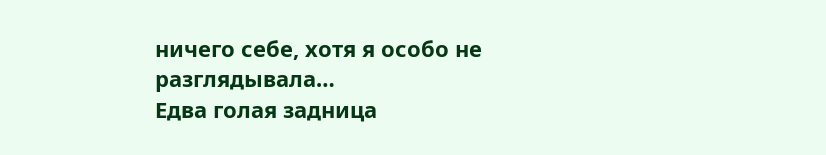ничего себе, хотя я особо не разглядывала…
Едва голая задница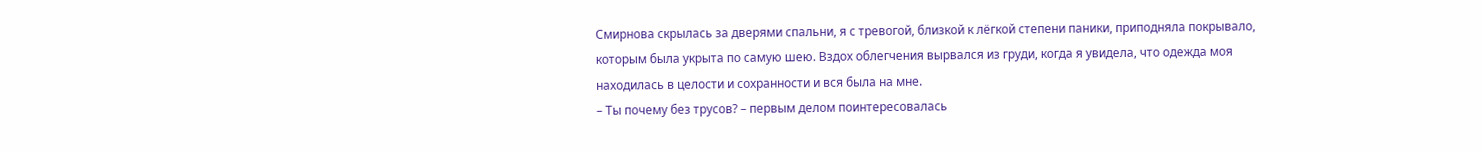Смирнова скрылась за дверями спальни, я с тревогой, близкой к лёгкой степени паники, приподняла покрывало, которым была укрыта по самую шею. Вздох облегчения вырвался из груди, когда я увидела, что одежда моя находилась в целости и сохранности и вся была на мне.
– Ты почему без трусов? – первым делом поинтересовалась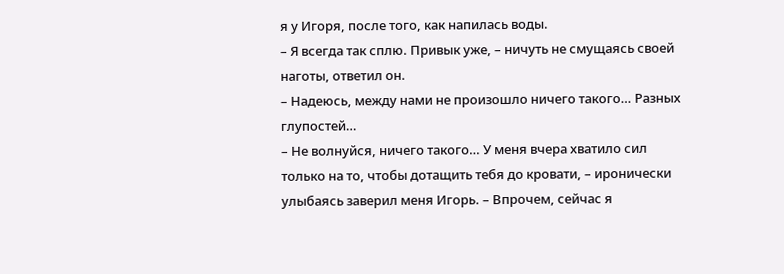я у Игоря, после того, как напилась воды.
– Я всегда так сплю. Привык уже, – ничуть не смущаясь своей наготы, ответил он.
– Надеюсь, между нами не произошло ничего такого… Разных глупостей…
– Не волнуйся, ничего такого… У меня вчера хватило сил только на то, чтобы дотащить тебя до кровати, – иронически улыбаясь заверил меня Игорь. – Впрочем, сейчас я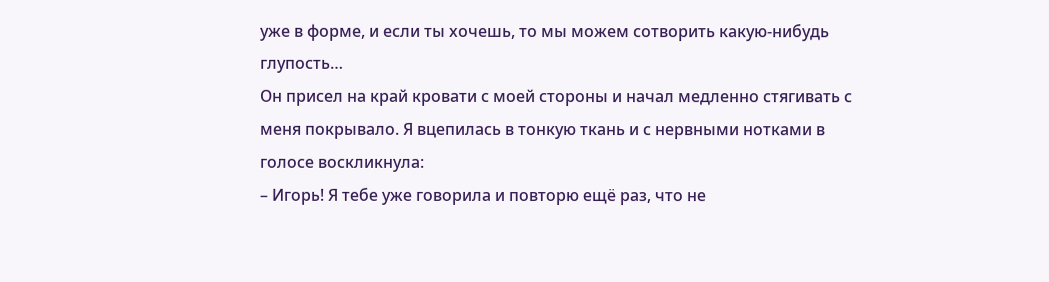уже в форме, и если ты хочешь, то мы можем сотворить какую-нибудь глупость…
Он присел на край кровати с моей стороны и начал медленно стягивать с меня покрывало. Я вцепилась в тонкую ткань и с нервными нотками в голосе воскликнула:
– Игорь! Я тебе уже говорила и повторю ещё раз, что не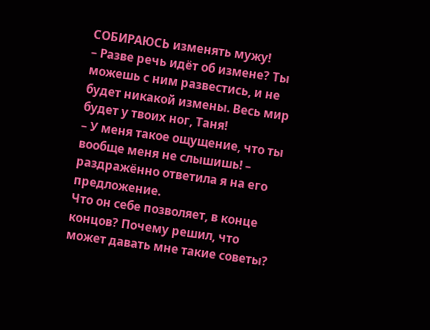СОБИРАЮСЬ изменять мужу!
– Разве речь идёт об измене? Ты можешь с ним развестись, и не будет никакой измены. Весь мир будет у твоих ног, Таня!
– У меня такое ощущение, что ты вообще меня не слышишь! – раздражённо ответила я на его предложение.
Что он себе позволяет, в конце концов? Почему решил, что может давать мне такие советы?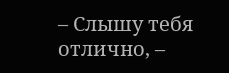– Слышу тебя отлично, –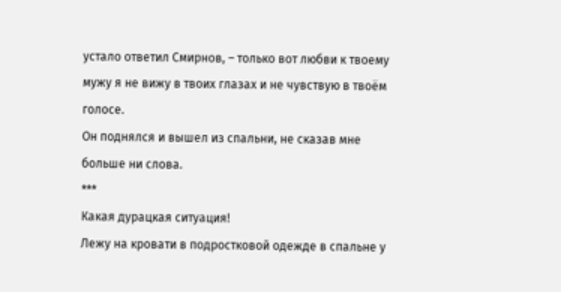устало ответил Смирнов, – только вот любви к твоему мужу я не вижу в твоих глазах и не чувствую в твоём голосе.
Он поднялся и вышел из спальни, не сказав мне больше ни слова.
***
Какая дурацкая ситуация!
Лежу на кровати в подростковой одежде в спальне у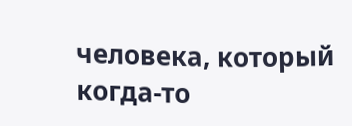человека, который когда-то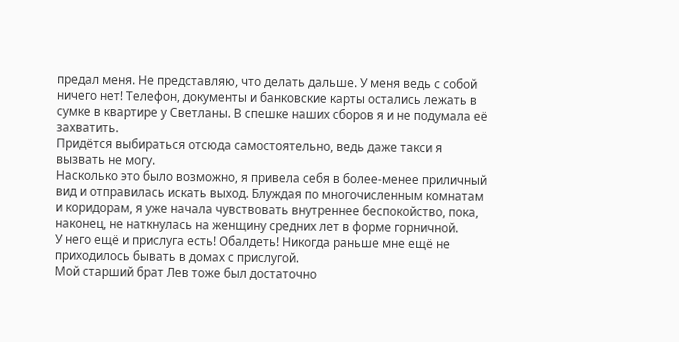предал меня. Не представляю, что делать дальше. У меня ведь с собой ничего нет! Телефон, документы и банковские карты остались лежать в сумке в квартире у Светланы. В спешке наших сборов я и не подумала её захватить.
Придётся выбираться отсюда самостоятельно, ведь даже такси я вызвать не могу.
Насколько это было возможно, я привела себя в более-менее приличный вид и отправилась искать выход. Блуждая по многочисленным комнатам и коридорам, я уже начала чувствовать внутреннее беспокойство, пока, наконец, не наткнулась на женщину средних лет в форме горничной.
У него ещё и прислуга есть! Обалдеть! Никогда раньше мне ещё не приходилось бывать в домах с прислугой.
Мой старший брат Лев тоже был достаточно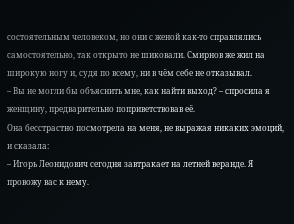состоятельным человеком, но они с женой как-то справлялись самостоятельно, так открыто не шиковали. Смирнов же жил на широкую ногу и, судя по всему, ни в чём себе не отказывал.
– Вы не могли бы объяснить мне, как найти выход? – спросила я женщину, предварительно поприветствовав её.
Она бесстрастно посмотрела на меня, не выражая никаких эмоций, и сказала:
– Игорь Леонидович сегодня завтракает на летней веранде. Я провожу вас к нему.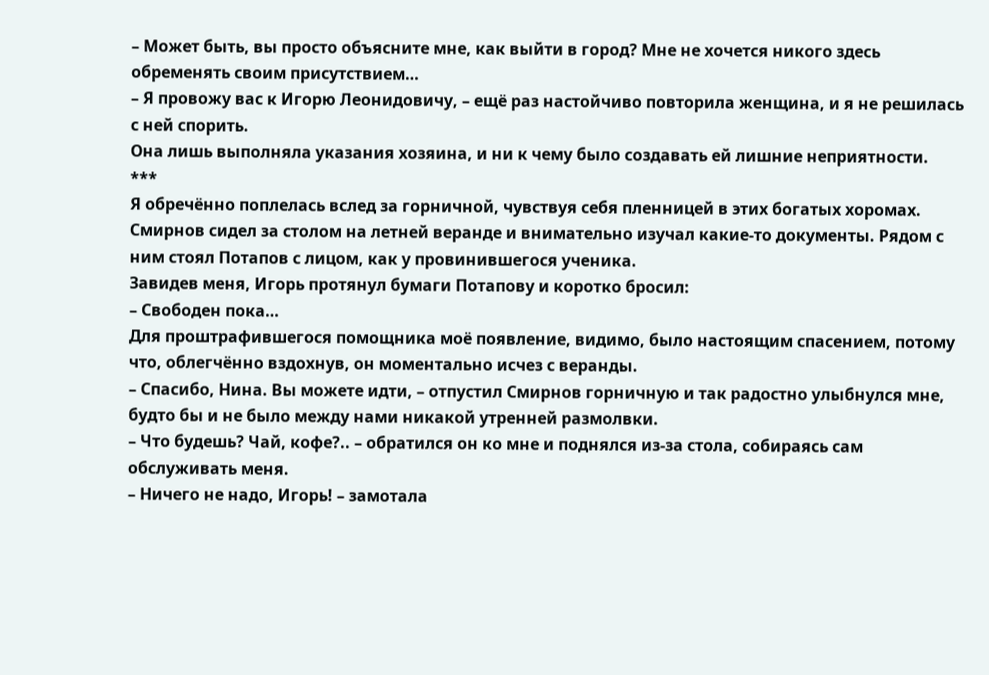– Может быть, вы просто объясните мне, как выйти в город? Мне не хочется никого здесь обременять своим присутствием…
– Я провожу вас к Игорю Леонидовичу, – ещё раз настойчиво повторила женщина, и я не решилась с ней спорить.
Она лишь выполняла указания хозяина, и ни к чему было создавать ей лишние неприятности.
***
Я обречённо поплелась вслед за горничной, чувствуя себя пленницей в этих богатых хоромах. Смирнов сидел за столом на летней веранде и внимательно изучал какие-то документы. Рядом с ним стоял Потапов с лицом, как у провинившегося ученика.
Завидев меня, Игорь протянул бумаги Потапову и коротко бросил:
– Свободен пока…
Для проштрафившегося помощника моё появление, видимо, было настоящим спасением, потому что, облегчённо вздохнув, он моментально исчез с веранды.
– Спасибо, Нина. Вы можете идти, – отпустил Смирнов горничную и так радостно улыбнулся мне, будто бы и не было между нами никакой утренней размолвки.
– Что будешь? Чай, кофе?.. – обратился он ко мне и поднялся из-за стола, собираясь сам обслуживать меня.
– Ничего не надо, Игорь! – замотала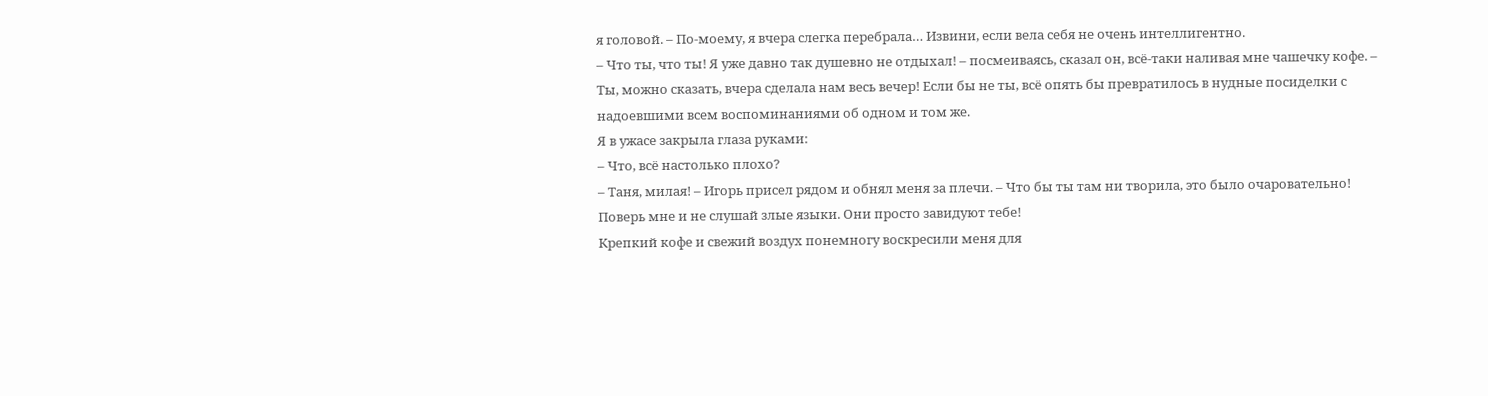я головой. – По-моему, я вчера слегка перебрала… Извини, если вела себя не очень интеллигентно.
– Что ты, что ты! Я уже давно так душевно не отдыхал! – посмеиваясь, сказал он, всё-таки наливая мне чашечку кофе. – Ты, можно сказать, вчера сделала нам весь вечер! Если бы не ты, всё опять бы превратилось в нудные посиделки с надоевшими всем воспоминаниями об одном и том же.
Я в ужасе закрыла глаза руками:
– Что, всё настолько плохо?
– Таня, милая! – Игорь присел рядом и обнял меня за плечи. – Что бы ты там ни творила, это было очаровательно! Поверь мне и не слушай злые языки. Они просто завидуют тебе!
Крепкий кофе и свежий воздух понемногу воскресили меня для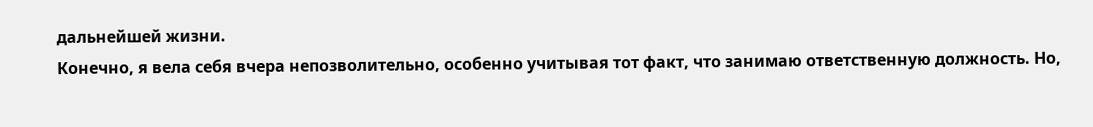дальнейшей жизни.
Конечно, я вела себя вчера непозволительно, особенно учитывая тот факт, что занимаю ответственную должность. Но,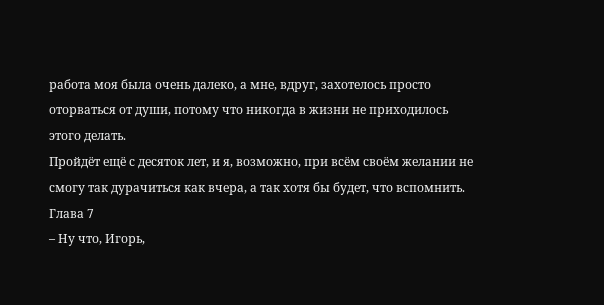работа моя была очень далеко, а мне, вдруг, захотелось просто оторваться от души, потому что никогда в жизни не приходилось этого делать.
Пройдёт ещё с десяток лет, и я, возможно, при всём своём желании не смогу так дурачиться как вчера, а так хотя бы будет, что вспомнить.
Глава 7
– Ну что, Игорь,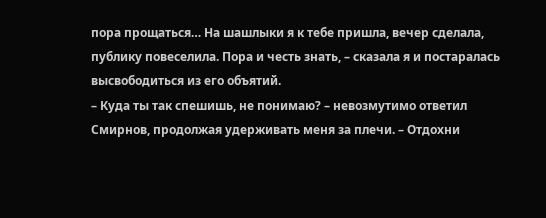пора прощаться… На шашлыки я к тебе пришла, вечер сделала, публику повеселила. Пора и честь знать, – сказала я и постаралась высвободиться из его объятий.
– Куда ты так спешишь, не понимаю? – невозмутимо ответил Смирнов, продолжая удерживать меня за плечи. – Отдохни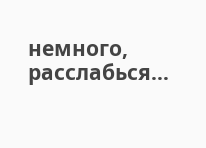немного, расслабься…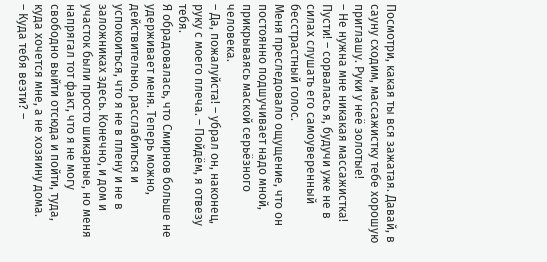Посмотри, какая ты вся зажатая. Давай, в сауну сходим, массажистку тебе хорошую приглашу. Руки у неё золотые!
– Не нужна мне никакая массажистка! Пусти! – сорвалась я, будучи уже не в силах слушать его самоуверенный бесстрастный голос.
Меня преследовало ощущение, что он постоянно подшучивает надо мной, прикрываясь маской серьёзного человека.
– Да, пожалуйста! – убрал он, наконец, руку с моего плеча. – Пойдём, я отвезу тебя.
Я обрадовалась, что Смирнов больше не удерживает меня. Теперь можно, действительно, расслабиться и успокоиться, что я не в плену и не в заложниках здесь. Конечно, и дом и участок были просто шикарные, но меня напрягал тот факт, что я не могу свободно выйти отсюда и пойти, туда, куда хочется мне, а не хозяину дома.
– Куда тебя везти? –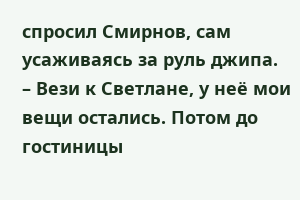спросил Смирнов, сам усаживаясь за руль джипа.
– Вези к Светлане, у неё мои вещи остались. Потом до гостиницы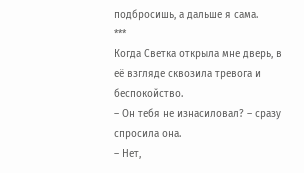подбросишь, а дальше я сама.
***
Когда Светка открыла мне дверь, в её взгляде сквозила тревога и беспокойство.
– Он тебя не изнасиловал? – сразу спросила она.
– Нет,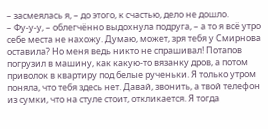– засмеялась я, – до этого, к счастью, дело не дошло.
– Фу-у-у, – облегчённо выдохнула подруга, – а то я всё утро себе места не нахожу. Думаю, может, зря тебя у Смирнова оставила? Но меня ведь никто не спрашивал! Потапов погрузил в машину, как какую-то вязанку дров, а потом приволок в квартиру под белые рученьки. Я только утром поняла, что тебя здесь нет. Давай, звонить, а твой телефон из сумки, что на стуле стоит, откликается. Я тогда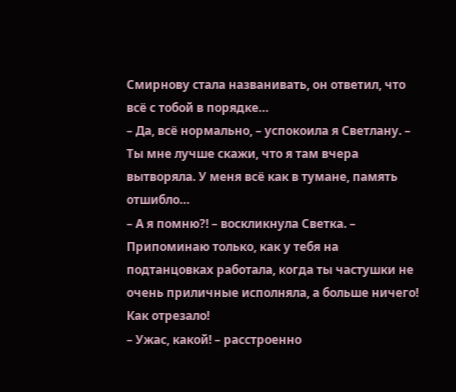Смирнову стала названивать, он ответил, что всё с тобой в порядке…
– Да, всё нормально, – успокоила я Светлану. – Ты мне лучше скажи, что я там вчера вытворяла. У меня всё как в тумане, память отшибло…
– А я помню?! – воскликнула Светка. – Припоминаю только, как у тебя на подтанцовках работала, когда ты частушки не очень приличные исполняла, а больше ничего! Как отрезало!
– Ужас, какой! – расстроенно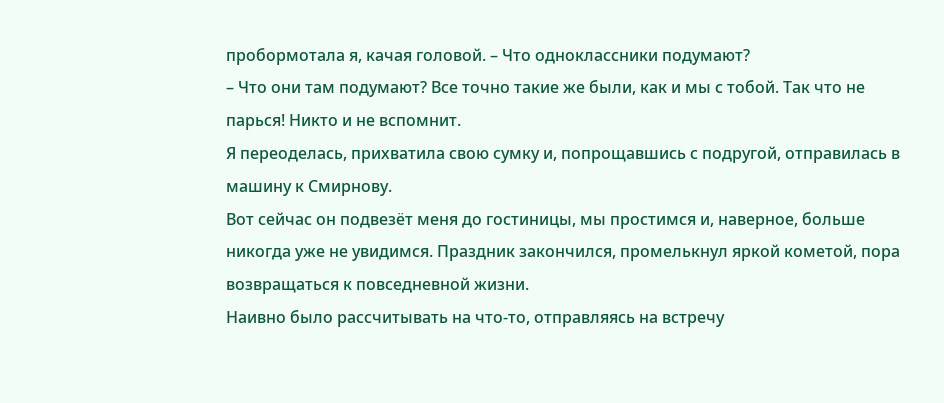пробормотала я, качая головой. – Что одноклассники подумают?
– Что они там подумают? Все точно такие же были, как и мы с тобой. Так что не парься! Никто и не вспомнит.
Я переоделась, прихватила свою сумку и, попрощавшись с подругой, отправилась в машину к Смирнову.
Вот сейчас он подвезёт меня до гостиницы, мы простимся и, наверное, больше никогда уже не увидимся. Праздник закончился, промелькнул яркой кометой, пора возвращаться к повседневной жизни.
Наивно было рассчитывать на что-то, отправляясь на встречу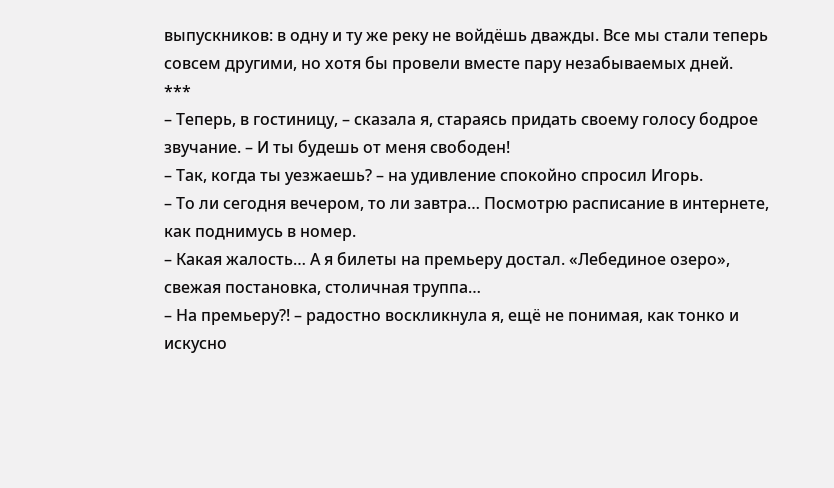выпускников: в одну и ту же реку не войдёшь дважды. Все мы стали теперь совсем другими, но хотя бы провели вместе пару незабываемых дней.
***
– Теперь, в гостиницу, – сказала я, стараясь придать своему голосу бодрое звучание. – И ты будешь от меня свободен!
– Так, когда ты уезжаешь? – на удивление спокойно спросил Игорь.
– То ли сегодня вечером, то ли завтра… Посмотрю расписание в интернете, как поднимусь в номер.
– Какая жалость… А я билеты на премьеру достал. «Лебединое озеро», свежая постановка, столичная труппа…
– На премьеру?! – радостно воскликнула я, ещё не понимая, как тонко и искусно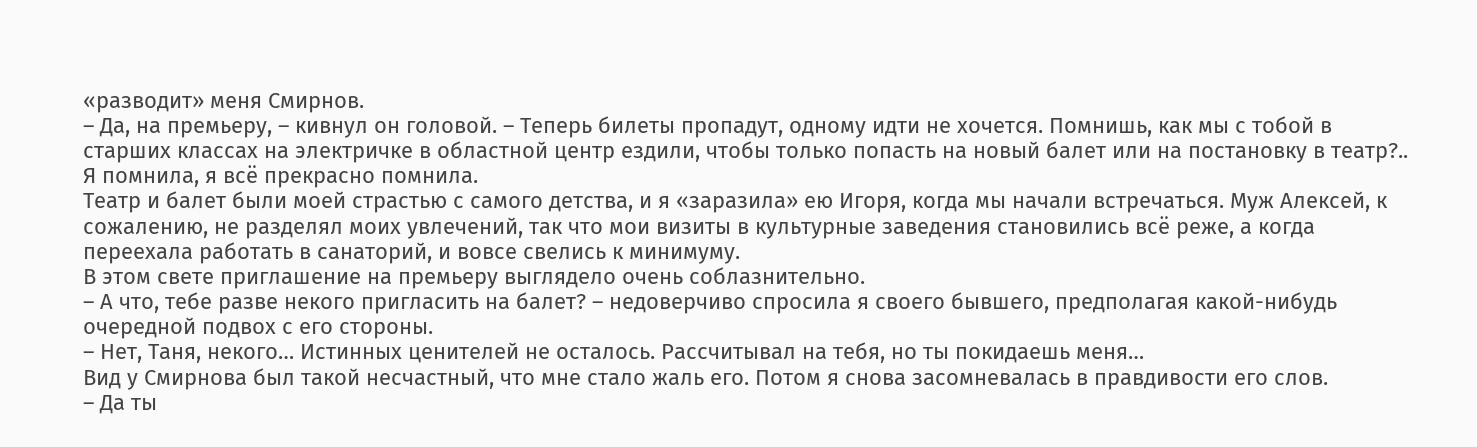«разводит» меня Смирнов.
– Да, на премьеру, – кивнул он головой. – Теперь билеты пропадут, одному идти не хочется. Помнишь, как мы с тобой в старших классах на электричке в областной центр ездили, чтобы только попасть на новый балет или на постановку в театр?..
Я помнила, я всё прекрасно помнила.
Театр и балет были моей страстью с самого детства, и я «заразила» ею Игоря, когда мы начали встречаться. Муж Алексей, к сожалению, не разделял моих увлечений, так что мои визиты в культурные заведения становились всё реже, а когда переехала работать в санаторий, и вовсе свелись к минимуму.
В этом свете приглашение на премьеру выглядело очень соблазнительно.
– А что, тебе разве некого пригласить на балет? – недоверчиво спросила я своего бывшего, предполагая какой-нибудь очередной подвох с его стороны.
– Нет, Таня, некого… Истинных ценителей не осталось. Рассчитывал на тебя, но ты покидаешь меня…
Вид у Смирнова был такой несчастный, что мне стало жаль его. Потом я снова засомневалась в правдивости его слов.
– Да ты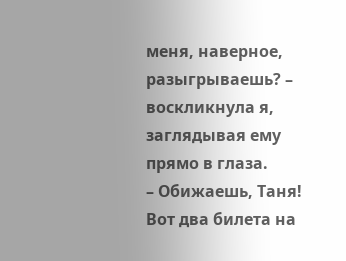меня, наверное, разыгрываешь? – воскликнула я, заглядывая ему прямо в глаза.
– Обижаешь, Таня! Вот два билета на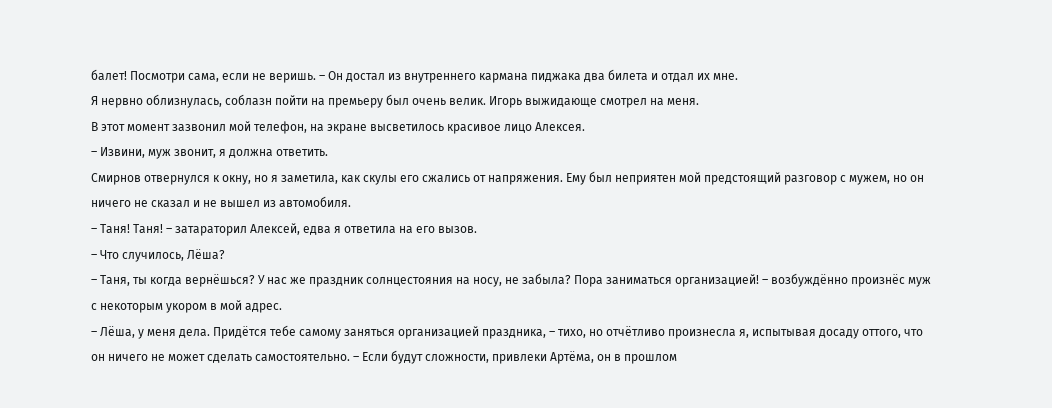балет! Посмотри сама, если не веришь. – Он достал из внутреннего кармана пиджака два билета и отдал их мне.
Я нервно облизнулась, соблазн пойти на премьеру был очень велик. Игорь выжидающе смотрел на меня.
В этот момент зазвонил мой телефон, на экране высветилось красивое лицо Алексея.
– Извини, муж звонит, я должна ответить.
Смирнов отвернулся к окну, но я заметила, как скулы его сжались от напряжения. Ему был неприятен мой предстоящий разговор с мужем, но он ничего не сказал и не вышел из автомобиля.
– Таня! Таня! – затараторил Алексей, едва я ответила на его вызов.
– Что случилось, Лёша?
– Таня, ты когда вернёшься? У нас же праздник солнцестояния на носу, не забыла? Пора заниматься организацией! – возбуждённо произнёс муж с некоторым укором в мой адрес.
– Лёша, у меня дела. Придётся тебе самому заняться организацией праздника, – тихо, но отчётливо произнесла я, испытывая досаду оттого, что он ничего не может сделать самостоятельно. – Если будут сложности, привлеки Артёма, он в прошлом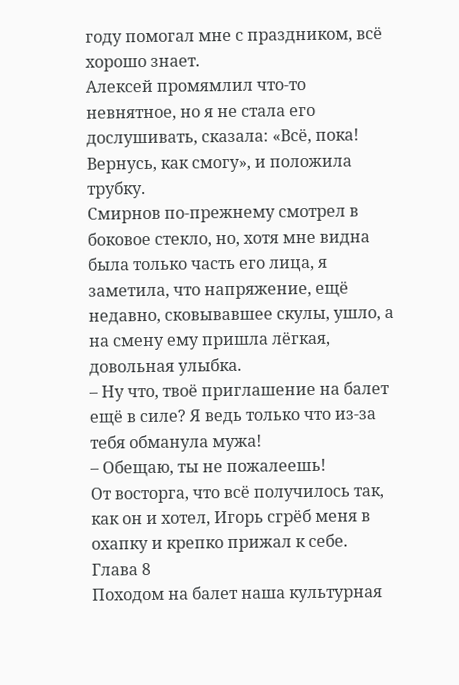году помогал мне с праздником, всё хорошо знает.
Алексей промямлил что-то невнятное, но я не стала его дослушивать, сказала: «Всё, пока! Вернусь, как смогу», и положила трубку.
Смирнов по-прежнему смотрел в боковое стекло, но, хотя мне видна была только часть его лица, я заметила, что напряжение, ещё недавно, сковывавшее скулы, ушло, а на смену ему пришла лёгкая, довольная улыбка.
– Ну что, твоё приглашение на балет ещё в силе? Я ведь только что из-за тебя обманула мужа!
– Обещаю, ты не пожалеешь!
От восторга, что всё получилось так, как он и хотел, Игорь сгрёб меня в охапку и крепко прижал к себе.
Глава 8
Походом на балет наша культурная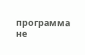программа не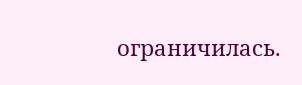ограничилась.